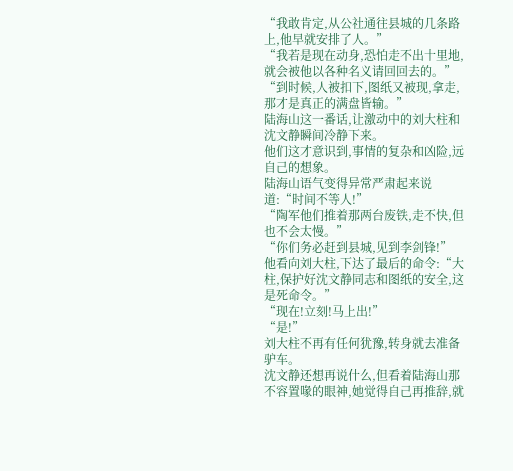“我敢肯定,从公社通往县城的几条路上,他早就安排了人。”
“我若是现在动身,恐怕走不出十里地,就会被他以各种名义请回回去的。”
“到时候,人被扣下,图纸又被现,拿走,那才是真正的满盘皆输。”
陆海山这一番话,让激动中的刘大柱和沈文静瞬间冷静下来。
他们这才意识到,事情的复杂和凶险,远自己的想象。
陆海山语气变得异常严肃起来说道:“时间不等人!”
“陶军他们推着那两台废铁,走不快,但也不会太慢。”
“你们务必赶到县城,见到李剑锋!”
他看向刘大柱,下达了最后的命令:“大柱,保护好沈文静同志和图纸的安全,这是死命令。”
“现在!立刻!马上出!”
“是!”
刘大柱不再有任何犹豫,转身就去准备驴车。
沈文静还想再说什么,但看着陆海山那不容置喙的眼神,她觉得自己再推辞,就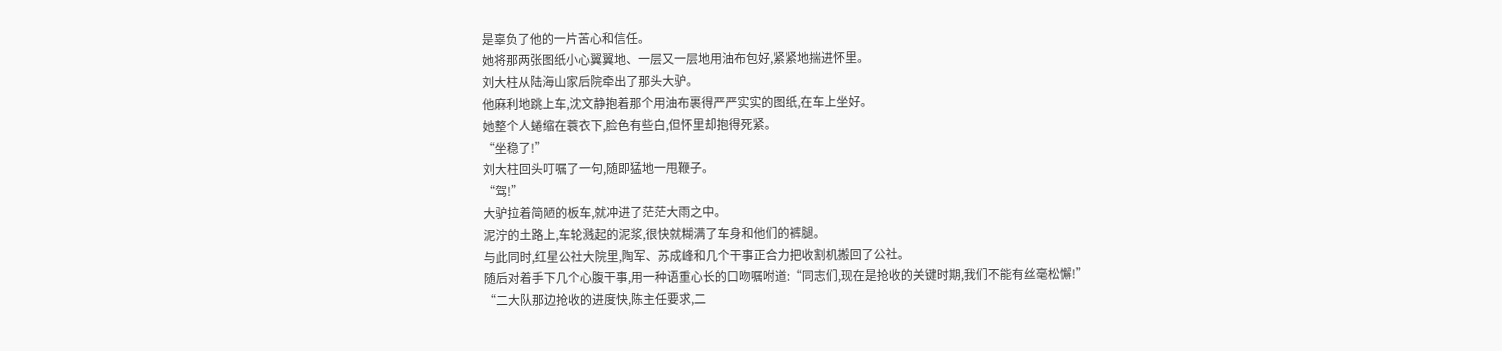是辜负了他的一片苦心和信任。
她将那两张图纸小心翼翼地、一层又一层地用油布包好,紧紧地揣进怀里。
刘大柱从陆海山家后院牵出了那头大驴。
他麻利地跳上车,沈文静抱着那个用油布裹得严严实实的图纸,在车上坐好。
她整个人蜷缩在蓑衣下,脸色有些白,但怀里却抱得死紧。
“坐稳了!”
刘大柱回头叮嘱了一句,随即猛地一甩鞭子。
“驾!”
大驴拉着简陋的板车,就冲进了茫茫大雨之中。
泥泞的土路上,车轮溅起的泥浆,很快就糊满了车身和他们的裤腿。
与此同时,红星公社大院里,陶军、苏成峰和几个干事正合力把收割机搬回了公社。
随后对着手下几个心腹干事,用一种语重心长的口吻嘱咐道:“同志们,现在是抢收的关键时期,我们不能有丝毫松懈!”
“二大队那边抢收的进度快,陈主任要求,二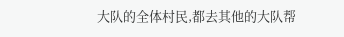大队的全体村民,都去其他的大队帮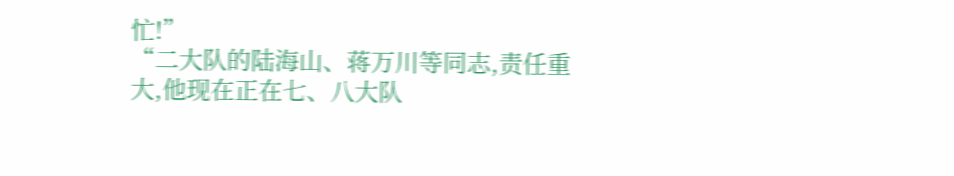忙!”
“二大队的陆海山、蒋万川等同志,责任重大,他现在正在七、八大队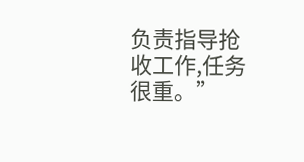负责指导抢收工作,任务很重。”